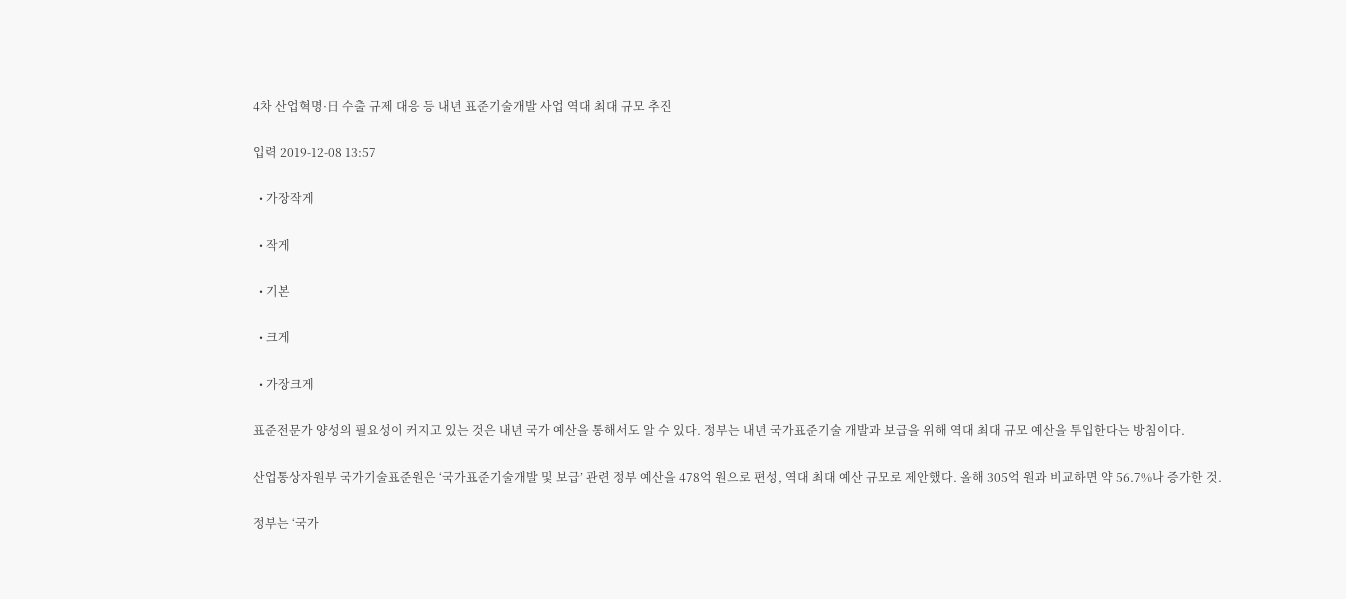4차 산업혁명·日 수출 규제 대응 등 내년 표준기술개발 사업 역대 최대 규모 추진

입력 2019-12-08 13:57

  • 가장작게

  • 작게

  • 기본

  • 크게

  • 가장크게

표준전문가 양성의 필요성이 커지고 있는 것은 내년 국가 예산을 통해서도 알 수 있다. 정부는 내년 국가표준기술 개발과 보급을 위해 역대 최대 규모 예산을 투입한다는 방침이다.

산업통상자원부 국가기술표준원은 ‘국가표준기술개발 및 보급’ 관련 정부 예산을 478억 원으로 편성, 역대 최대 예산 규모로 제안했다. 올해 305억 원과 비교하면 약 56.7%나 증가한 것.

정부는 ‘국가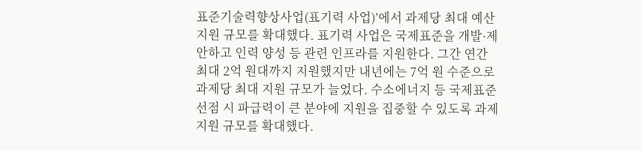표준기술력향상사업(표기력 사업)’에서 과제당 최대 예산 지원 규모를 확대했다. 표기력 사업은 국제표준을 개발·제안하고 인력 양성 등 관련 인프라를 지원한다. 그간 연간 최대 2억 원대까지 지원했지만 내년에는 7억 원 수준으로 과제당 최대 지원 규모가 늘었다. 수소에너지 등 국제표준 선점 시 파급력이 큰 분야에 지원을 집중할 수 있도록 과제 지원 규모를 확대했다.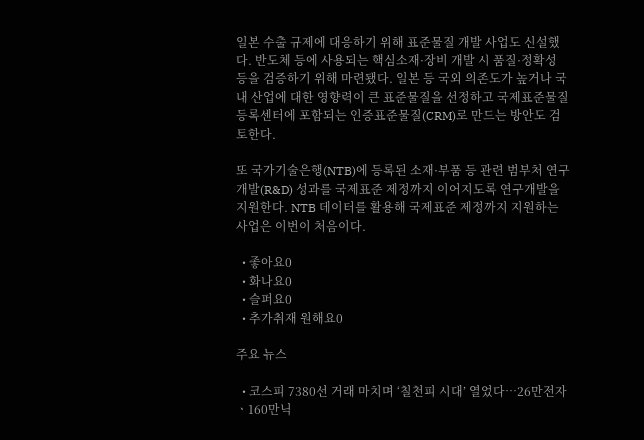일본 수출 규제에 대응하기 위해 표준물질 개발 사업도 신설했다. 반도체 등에 사용되는 핵심소재·장비 개발 시 품질·정확성 등을 검증하기 위해 마련됐다. 일본 등 국외 의존도가 높거나 국내 산업에 대한 영향력이 큰 표준물질을 선정하고 국제표준물질등록센터에 포함되는 인증표준물질(CRM)로 만드는 방안도 검토한다.

또 국가기술은행(NTB)에 등록된 소재·부품 등 관련 범부처 연구개발(R&D) 성과를 국제표준 제정까지 이어지도록 연구개발을 지원한다. NTB 데이터를 활용해 국제표준 제정까지 지원하는 사업은 이번이 처음이다.

  • 좋아요0
  • 화나요0
  • 슬퍼요0
  • 추가취재 원해요0

주요 뉴스

  • 코스피 7380선 거래 마치며 ‘칠천피 시대’ 열었다⋯26만전자ㆍ160만닉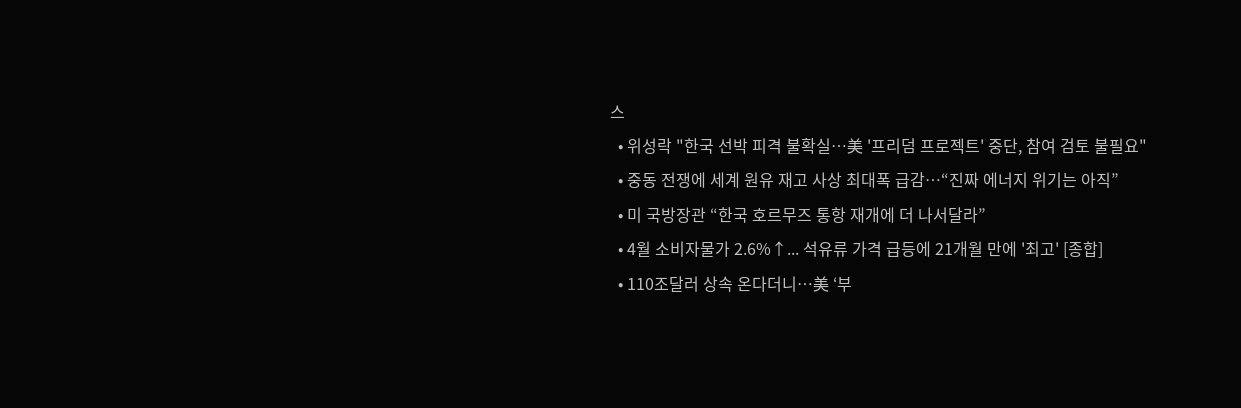스
  • 위성락 "한국 선박 피격 불확실⋯美 '프리덤 프로젝트' 중단, 참여 검토 불필요"
  • 중동 전쟁에 세계 원유 재고 사상 최대폭 급감⋯“진짜 에너지 위기는 아직”
  • 미 국방장관 “한국 호르무즈 통항 재개에 더 나서달라”
  • 4월 소비자물가 2.6%↑... 석유류 가격 급등에 21개월 만에 '최고' [종합]
  • 110조달러 상속 온다더니…美 ‘부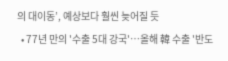의 대이동’, 예상보다 훨씬 늦어질 듯
  • 77년 만의 '수출 5대 강국'⋯올해 韓 수출 '반도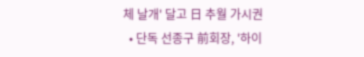체 날개' 달고 日 추월 가시권
  • 단독 선종구 前회장, '하이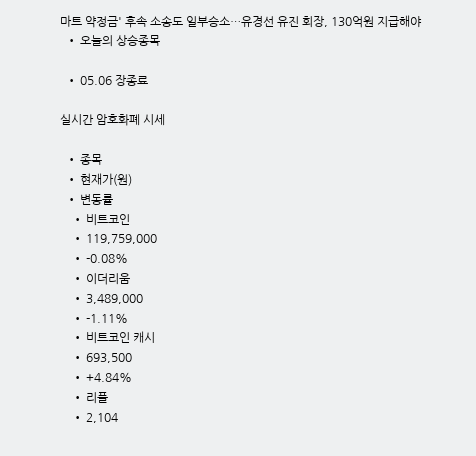마트 약정금' 후속 소송도 일부승소…유경선 유진 회장, 130억원 지급해야
  • 오늘의 상승종목

  • 05.06 장종료

실시간 암호화폐 시세

  • 종목
  • 현재가(원)
  • 변동률
    • 비트코인
    • 119,759,000
    • -0.08%
    • 이더리움
    • 3,489,000
    • -1.11%
    • 비트코인 캐시
    • 693,500
    • +4.84%
    • 리플
    • 2,104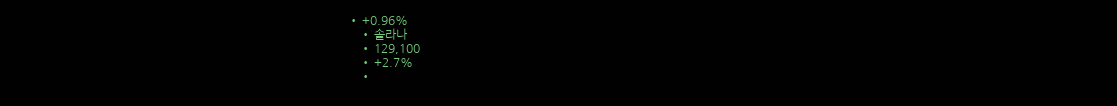• +0.96%
    • 솔라나
    • 129,100
    • +2.7%
    •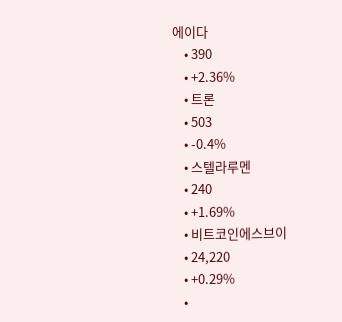에이다
    • 390
    • +2.36%
    • 트론
    • 503
    • -0.4%
    • 스텔라루멘
    • 240
    • +1.69%
    • 비트코인에스브이
    • 24,220
    • +0.29%
    •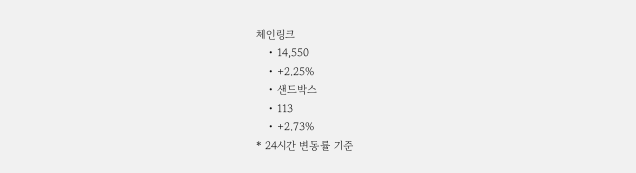체인링크
    • 14,550
    • +2.25%
    • 샌드박스
    • 113
    • +2.73%
* 24시간 변동률 기준